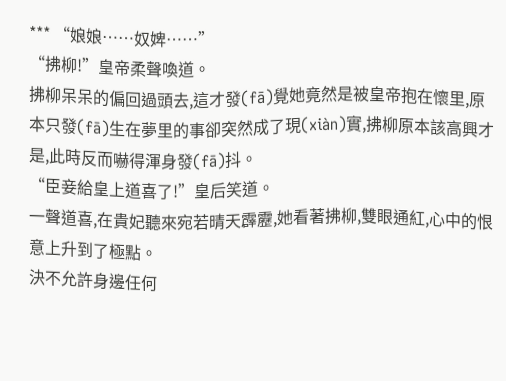*** “娘娘……奴婢……”
“拂柳!”皇帝柔聲喚道。
拂柳呆呆的偏回過頭去,這才發(fā)覺她竟然是被皇帝抱在懷里,原本只發(fā)生在夢里的事卻突然成了現(xiàn)實,拂柳原本該高興才是,此時反而嚇得渾身發(fā)抖。
“臣妾給皇上道喜了!”皇后笑道。
一聲道喜,在貴妃聽來宛若晴天霹靂,她看著拂柳,雙眼通紅,心中的恨意上升到了極點。
決不允許身邊任何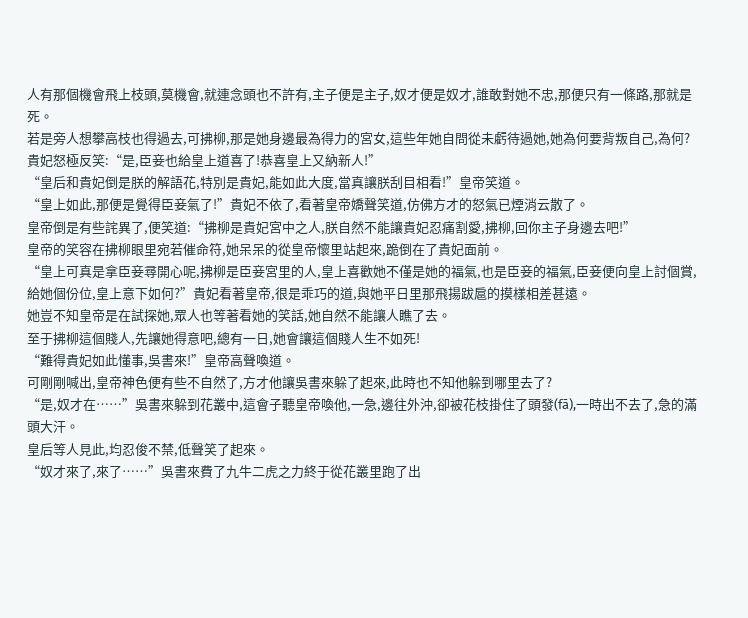人有那個機會飛上枝頭,莫機會,就連念頭也不許有,主子便是主子,奴才便是奴才,誰敢對她不忠,那便只有一條路,那就是死。
若是旁人想攀高枝也得過去,可拂柳,那是她身邊最為得力的宮女,這些年她自問從未虧待過她,她為何要背叛自己,為何?
貴妃怒極反笑:“是,臣妾也給皇上道喜了!恭喜皇上又納新人!”
“皇后和貴妃倒是朕的解語花,特別是貴妃,能如此大度,當真讓朕刮目相看!”皇帝笑道。
“皇上如此,那便是覺得臣妾氣了!”貴妃不依了,看著皇帝嬌聲笑道,仿佛方才的怒氣已煙消云散了。
皇帝倒是有些詫異了,便笑道:“拂柳是貴妃宮中之人,朕自然不能讓貴妃忍痛割愛,拂柳,回你主子身邊去吧!”
皇帝的笑容在拂柳眼里宛若催命符,她呆呆的從皇帝懷里站起來,跪倒在了貴妃面前。
“皇上可真是拿臣妾尋開心呢,拂柳是臣妾宮里的人,皇上喜歡她不僅是她的福氣,也是臣妾的福氣,臣妾便向皇上討個賞,給她個份位,皇上意下如何?”貴妃看著皇帝,很是乖巧的道,與她平日里那飛揚跋扈的摸樣相差甚遠。
她豈不知皇帝是在試探她,眾人也等著看她的笑話,她自然不能讓人瞧了去。
至于拂柳這個賤人,先讓她得意吧,總有一日,她會讓這個賤人生不如死!
“難得貴妃如此懂事,吳書來!”皇帝高聲喚道。
可剛剛喊出,皇帝神色便有些不自然了,方才他讓吳書來躲了起來,此時也不知他躲到哪里去了?
“是,奴才在……”吳書來躲到花叢中,這會子聽皇帝喚他,一急,邊往外沖,卻被花枝掛住了頭發(fā),一時出不去了,急的滿頭大汗。
皇后等人見此,均忍俊不禁,低聲笑了起來。
“奴才來了,來了……”吳書來費了九牛二虎之力終于從花叢里跑了出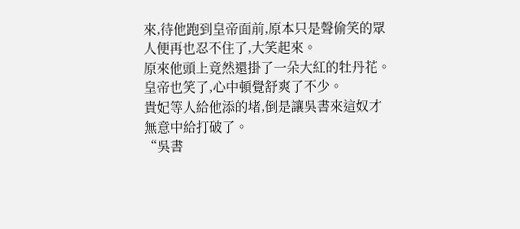來,待他跑到皇帝面前,原本只是聲偷笑的眾人便再也忍不住了,大笑起來。
原來他頭上竟然還掛了一朵大紅的牡丹花。
皇帝也笑了,心中頓覺舒爽了不少。
貴妃等人給他添的堵,倒是讓吳書來這奴才無意中給打破了。
“吳書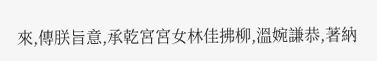來,傳朕旨意,承乾宮宮女林佳拂柳,溫婉謙恭,著納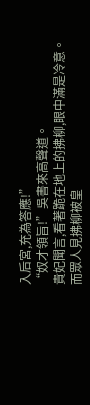入后宮,充為答應!”
“奴才領旨!”吳書來高聲道。
貴妃聞言,看著跪在地上的拂柳,眼中滿是冷意。
而眾人見拂柳被皇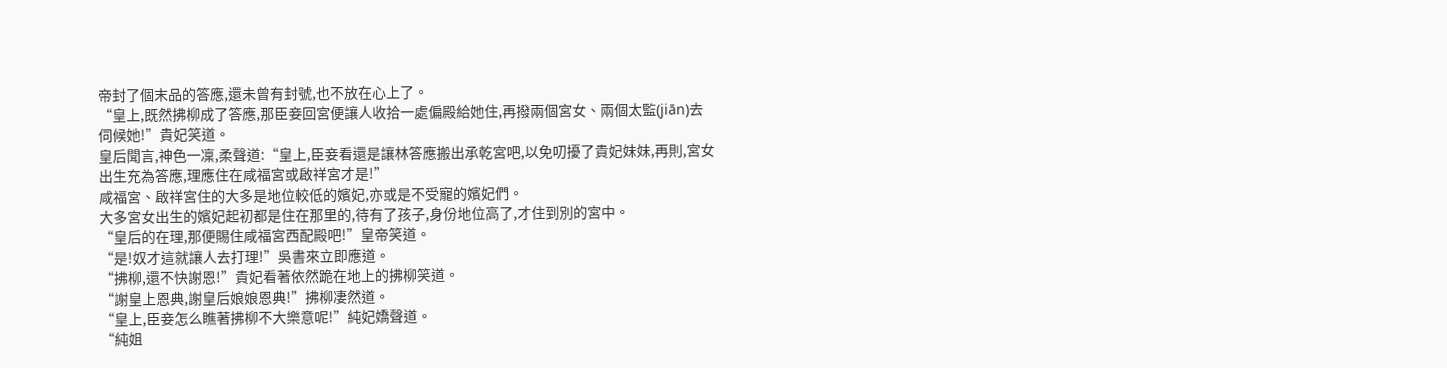帝封了個末品的答應,還未曾有封號,也不放在心上了。
“皇上,既然拂柳成了答應,那臣妾回宮便讓人收拾一處偏殿給她住,再撥兩個宮女、兩個太監(jiān)去伺候她!”貴妃笑道。
皇后聞言,神色一凜,柔聲道:“皇上,臣妾看還是讓林答應搬出承乾宮吧,以免叨擾了貴妃妹妹,再則,宮女出生充為答應,理應住在咸福宮或啟祥宮才是!”
咸福宮、啟祥宮住的大多是地位較低的嬪妃,亦或是不受寵的嬪妃們。
大多宮女出生的嬪妃起初都是住在那里的,待有了孩子,身份地位高了,才住到別的宮中。
“皇后的在理,那便賜住咸福宮西配殿吧!”皇帝笑道。
“是!奴才這就讓人去打理!”吳書來立即應道。
“拂柳,還不快謝恩!”貴妃看著依然跪在地上的拂柳笑道。
“謝皇上恩典,謝皇后娘娘恩典!”拂柳凄然道。
“皇上,臣妾怎么瞧著拂柳不大樂意呢!”純妃嬌聲道。
“純姐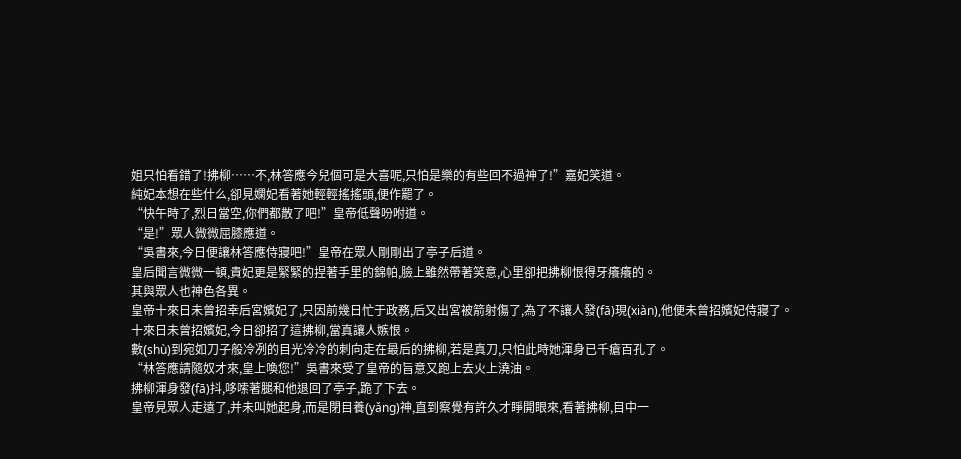姐只怕看錯了!拂柳……不,林答應今兒個可是大喜呢,只怕是樂的有些回不過神了!”嘉妃笑道。
純妃本想在些什么,卻見嫻妃看著她輕輕搖搖頭,便作罷了。
“快午時了,烈日當空,你們都散了吧!”皇帝低聲吩咐道。
“是!”眾人微微屈膝應道。
“吳書來,今日便讓林答應侍寢吧!”皇帝在眾人剛剛出了亭子后道。
皇后聞言微微一頓,貴妃更是緊緊的捏著手里的錦帕,臉上雖然帶著笑意,心里卻把拂柳恨得牙癢癢的。
其與眾人也神色各異。
皇帝十來日未曾招幸后宮嬪妃了,只因前幾日忙于政務,后又出宮被箭射傷了,為了不讓人發(fā)現(xiàn),他便未曾招嬪妃侍寢了。
十來日未曾招嬪妃,今日卻招了這拂柳,當真讓人嫉恨。
數(shù)到宛如刀子般冷冽的目光冷冷的刺向走在最后的拂柳,若是真刀,只怕此時她渾身已千瘡百孔了。
“林答應請隨奴才來,皇上喚您!”吳書來受了皇帝的旨意又跑上去火上澆油。
拂柳渾身發(fā)抖,哆嗦著腿和他退回了亭子,跪了下去。
皇帝見眾人走遠了,并未叫她起身,而是閉目養(yǎng)神,直到察覺有許久才睜開眼來,看著拂柳,目中一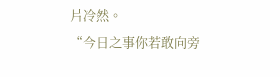片冷然。
“今日之事你若敢向旁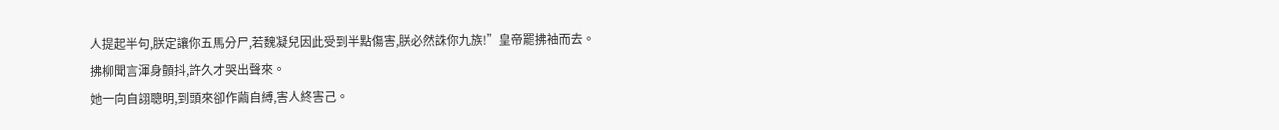人提起半句,朕定讓你五馬分尸,若魏凝兒因此受到半點傷害,朕必然誅你九族!”皇帝罷拂袖而去。
拂柳聞言渾身顫抖,許久才哭出聲來。
她一向自詡聰明,到頭來卻作繭自縛,害人終害己。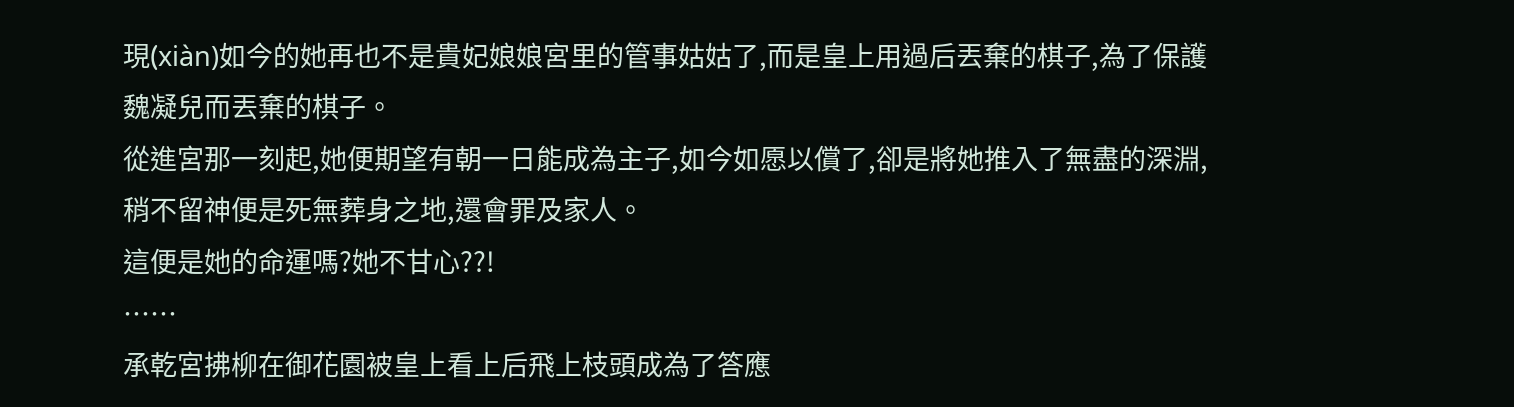現(xiàn)如今的她再也不是貴妃娘娘宮里的管事姑姑了,而是皇上用過后丟棄的棋子,為了保護魏凝兒而丟棄的棋子。
從進宮那一刻起,她便期望有朝一日能成為主子,如今如愿以償了,卻是將她推入了無盡的深淵,稍不留神便是死無葬身之地,還會罪及家人。
這便是她的命運嗎?她不甘心??!
……
承乾宮拂柳在御花園被皇上看上后飛上枝頭成為了答應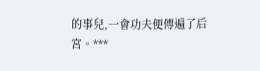的事兒,一會功夫便傳遍了后宮。***